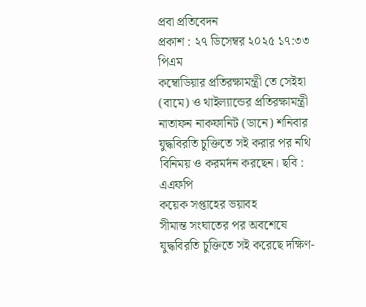প্রবা প্রতিবেদন
প্রকাশ : ২৭ ডিসেম্বর ২০২৫ ১৭:৩৩ পিএম
কম্বোডিয়ার প্রতিরক্ষামন্ত্রী তে সেইহা (বামে) ও থাইল্যান্ডের প্রতিরক্ষামন্ত্রী নাতাফন নাকফানিট (ডানে) শনিবার যুদ্ধবিরতি চুক্তিতে সই করার পর নথি বিনিময় ও করমর্দন করছেন। ছবি : এএফপি
কয়েক সপ্তাহের ভয়াবহ
সীমান্ত সংঘাতের পর অবশেষে যুদ্ধবিরতি চুক্তিতে সই করেছে দক্ষিণ-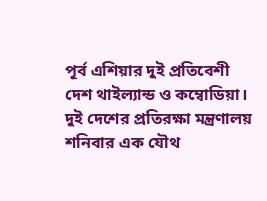পূর্ব এশিয়ার দুই প্রতিবেশী
দেশ থাইল্যান্ড ও কম্বোডিয়া।
দুই দেশের প্রতিরক্ষা মন্ত্রণালয় শনিবার এক যৌথ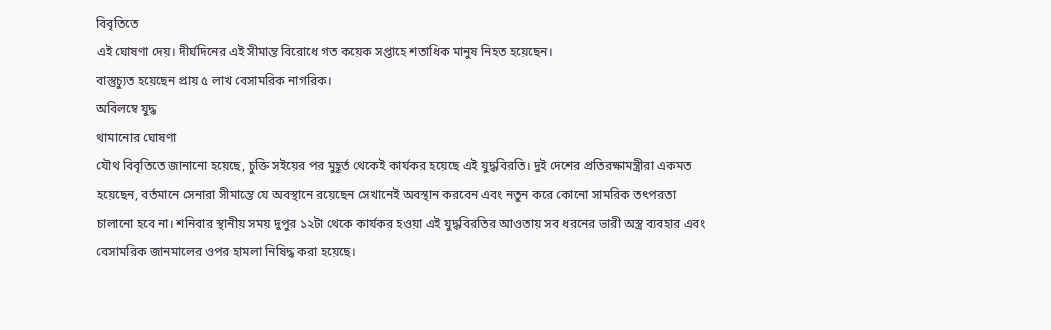বিবৃতিতে
এই ঘোষণা দেয়। দীর্ঘদিনের এই সীমান্ত বিরোধে গত কয়েক সপ্তাহে শতাধিক মানুষ নিহত হয়েছেন।
বাস্তুচ্যুত হয়েছেন প্রায় ৫ লাখ বেসামরিক নাগরিক।
অবিলম্বে যুদ্ধ
থামানোর ঘোষণা
যৌথ বিবৃতিতে জানানো হয়েছে, চুক্তি সইয়ের পর মুহূর্ত থেকেই কার্যকর হয়েছে এই যুদ্ধবিরতি। দুই দেশের প্রতিরক্ষামন্ত্রীরা একমত হয়েছেন, বর্তমানে সেনারা সীমান্তে যে অবস্থানে রয়েছেন সেখানেই অবস্থান করবেন এবং নতুন করে কোনো সামরিক তৎপরতা চালানো হবে না। শনিবার স্থানীয় সময় দুপুর ১২টা থেকে কার্যকর হওয়া এই যুদ্ধবিরতির আওতায় সব ধরনের ভারী অস্ত্র ব্যবহার এবং বেসামরিক জানমালের ওপর হামলা নিষিদ্ধ করা হয়েছে।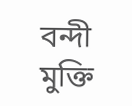বন্দী মুক্তি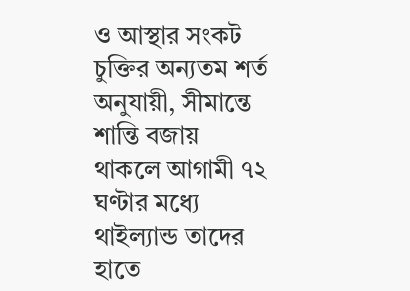ও আস্থার সংকট
চুক্তির অন্যতম শর্ত
অনুযায়ী, সীমান্তে শান্তি বজায় থাকলে আগামী ৭২ ঘণ্টার মধ্যে থাইল্যান্ড তাদের হাতে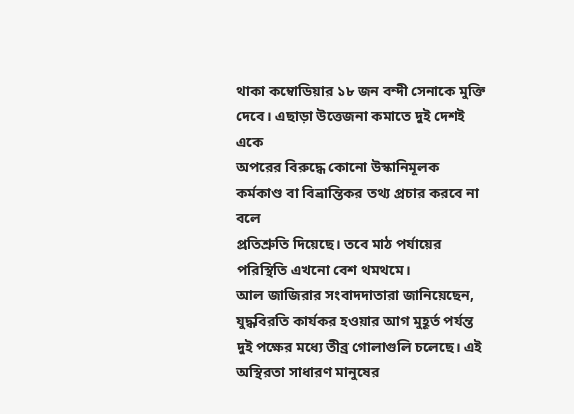থাকা কম্বোডিয়ার ১৮ জন বন্দী সেনাকে মুক্তি দেবে। এছাড়া উত্তেজনা কমাতে দুই দেশই একে
অপরের বিরুদ্ধে কোনো উস্কানিমূলক কর্মকাণ্ড বা বিভ্রান্তিকর তথ্য প্রচার করবে না বলে
প্রতিশ্রুতি দিয়েছে। তবে মাঠ পর্যায়ের পরিস্থিতি এখনো বেশ থমথমে।
আল জাজিরার সংবাদদাতারা জানিয়েছেন, যুদ্ধবিরতি কার্যকর হওয়ার আগ মুহূর্ত পর্যন্ত দুই পক্ষের মধ্যে তীব্র গোলাগুলি চলেছে। এই অস্থিরতা সাধারণ মানুষের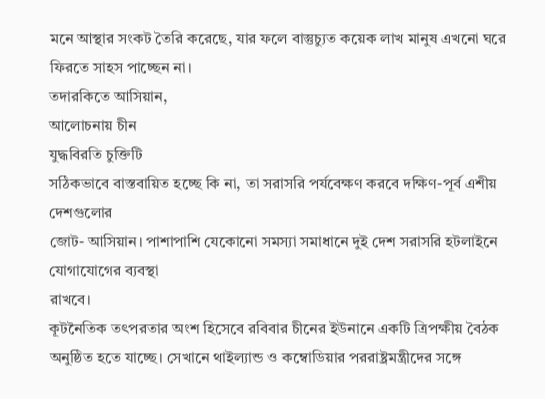মনে আস্থার সংকট তৈরি করেছে, যার ফলে বাস্তুচ্যুত কয়েক লাখ মানুষ এখনো ঘরে ফিরতে সাহস পাচ্ছেন না।
তদারকিতে আসিয়ান,
আলোচনায় চীন
যুদ্ধবিরতি চুক্তিটি
সঠিকভাবে বাস্তবায়িত হচ্ছে কি না, তা সরাসরি পর্যবেক্ষণ করবে দক্ষিণ-পূর্ব এশীয় দেশগুলোর
জোট- আসিয়ান। পাশাপাশি যেকোনো সমস্যা সমাধানে দুই দেশ সরাসরি হটলাইনে যোগাযোগের ব্যবস্থা
রাখবে।
কূটনৈতিক তৎপরতার অংশ হিসেবে রবিবার চীনের ইউনানে একটি ত্রিপক্ষীয় বৈঠক অনুষ্ঠিত হতে যাচ্ছে। সেখানে থাইল্যান্ড ও কম্বোডিয়ার পররাষ্ট্রমন্ত্রীদের সঙ্গে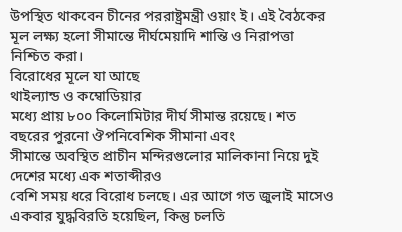উপস্থিত থাকবেন চীনের পররাষ্ট্রমন্ত্রী ওয়াং ই। এই বৈঠকের মূল লক্ষ্য হলো সীমান্তে দীর্ঘমেয়াদি শান্তি ও নিরাপত্তা নিশ্চিত করা।
বিরোধের মূলে যা আছে
থাইল্যান্ড ও কম্বোডিয়ার
মধ্যে প্রায় ৮০০ কিলোমিটার দীর্ঘ সীমান্ত রয়েছে। শত বছরের পুরনো ঔপনিবেশিক সীমানা এবং
সীমান্তে অবস্থিত প্রাচীন মন্দিরগুলোর মালিকানা নিয়ে দুই দেশের মধ্যে এক শতাব্দীরও
বেশি সময় ধরে বিরোধ চলছে। এর আগে গত জুলাই মাসেও একবার যুদ্ধবিরতি হয়েছিল, কিন্তু চলতি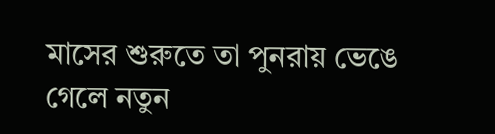মাসের শুরুতে তা পুনরায় ভেঙে গেলে নতুন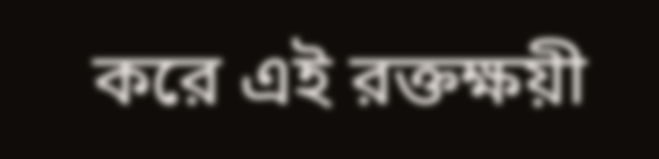করে এই রক্তক্ষয়ী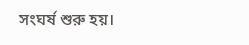সংঘর্ষ শুরু হয়।